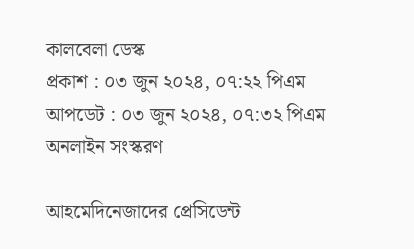কালবেলা ডেস্ক
প্রকাশ : ০৩ জুন ২০২৪, ০৭:২২ পিএম
আপডেট : ০৩ জুন ২০২৪, ০৭:৩২ পিএম
অনলাইন সংস্করণ

আহমেদিনেজাদের প্রেসিডেন্ট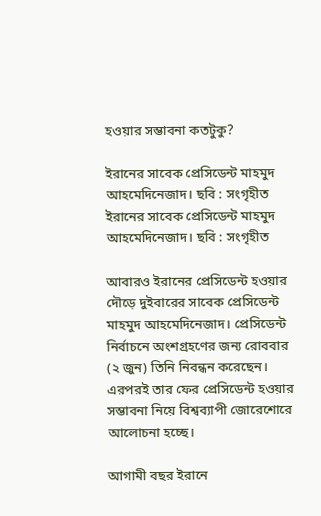হওয়ার সম্ভাবনা কতটুকু?

ইরানের সাবেক প্রেসিডেন্ট মাহমুদ আহমেদিনেজাদ। ছবি : সংগৃহীত
ইরানের সাবেক প্রেসিডেন্ট মাহমুদ আহমেদিনেজাদ। ছবি : সংগৃহীত

আবারও ইরানের প্রেসিডেন্ট হওয়ার দৌড়ে দুইবারের সাবেক প্রেসিডেন্ট মাহমুদ আহমেদিনেজাদ। প্রেসিডেন্ট নির্বাচনে অংশগ্রহণের জন্য রোববার (২ জুন) তিনি নিবন্ধন করেছেন। এরপরই তার ফের প্রেসিডেন্ট হওয়ার সম্ভাবনা নিয়ে বিশ্বব্যাপী জোরেশোরে আলোচনা হচ্ছে।

আগামী বছর ইরানে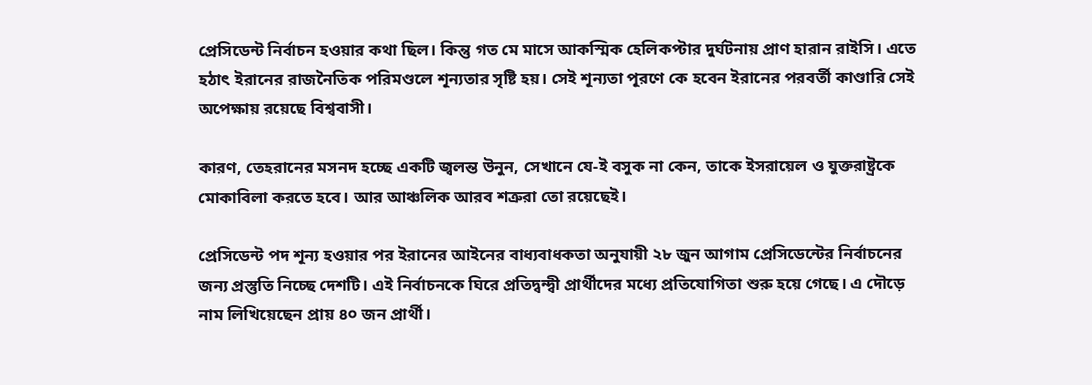প্রেসিডেন্ট নির্বাচন হওয়ার কথা ছিল। কিন্তু গত মে মাসে আকস্মিক হেলিকপ্টার দুর্ঘটনায় প্রাণ হারান রাইসি। এতে হঠাৎ ইরানের রাজনৈতিক পরিমণ্ডলে শূন্যতার সৃষ্টি হয়। সেই শূন্যতা পূরণে কে হবেন ইরানের পরবর্তী কাণ্ডারি সেই অপেক্ষায় রয়েছে বিশ্ববাসী।

কারণ, তেহরানের মসনদ হচ্ছে একটি জ্বলন্ত উনুন, সেখানে যে-ই বসুক না কেন, তাকে ইসরায়েল ও যুক্তরাষ্ট্রকে মোকাবিলা করতে হবে। আর আঞ্চলিক আরব শত্রুরা তো রয়েছেই।

প্রেসিডেন্ট পদ শূন্য হওয়ার পর ইরানের আইনের বাধ্যবাধকতা অনুযায়ী ২৮ জুন আগাম প্রেসিডেন্টের নির্বাচনের জন্য প্রস্তুতি নিচ্ছে দেশটি। এই নির্বাচনকে ঘিরে প্রতিদ্বন্দ্বী প্রার্থীদের মধ্যে প্রতিযোগিতা শুরু হয়ে গেছে। এ দৌড়ে নাম লিখিয়েছেন প্রায় ৪০ জন প্রার্থী।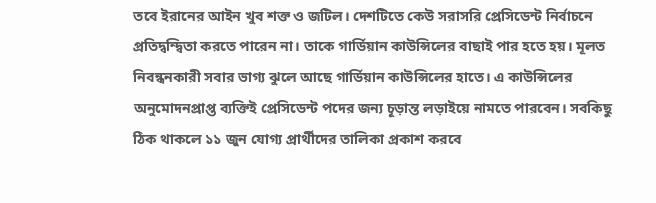তবে ইরানের আইন খুব শক্ত ও জটিল। দেশটিতে কেউ সরাসরি প্রেসিডেন্ট নির্বাচনে প্রতিদ্বন্দ্বিতা করতে পারেন না। তাকে গার্ডিয়ান কাউন্সিলের বাছাই পার হতে হয়। মূলত নিবন্ধনকারী সবার ভাগ্য ঝুলে আছে গার্ডিয়ান কাউন্সিলের হাতে। এ কাউন্সিলের অনুমোদনপ্রাপ্ত ব্যক্তিই প্রেসিডেন্ট পদের জন্য চূড়ান্ত লড়াইয়ে নামতে পারবেন। সবকিছু ঠিক থাকলে ১১ জুন যোগ্য প্রার্থীদের তালিকা প্রকাশ করবে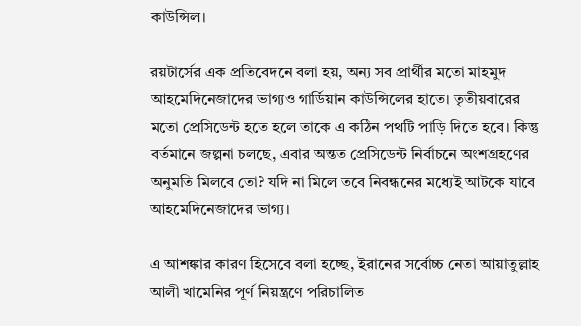কাউন্সিল।

রয়টার্সের এক প্রতিবেদনে বলা হয়, অন্য সব প্রার্থীর মতো মাহমুদ আহমেদিনেজাদের ভাগ্যও গার্ডিয়ান কাউন্সিলের হাতে। তৃতীয়বারের মতো প্রেসিডেন্ট হতে হলে তাকে এ কঠিন পথটি পাড়ি দিতে হবে। কিন্তু বর্তমানে জল্পনা চলছে, এবার অন্তত প্রেসিডেন্ট নির্বাচনে অংশগ্রহণের অনুমতি মিলবে তো? যদি না মিলে তবে নিবন্ধনের মধ্যেই আটকে যাবে আহমেদিনেজাদের ভাগ্য।

এ আশঙ্কার কারণ হিসেবে বলা হচ্ছে, ইরানের সর্বোচ্চ নেতা আয়াতুল্লাহ আলী খামেনির পূর্ণ নিয়ন্ত্রণে পরিচালিত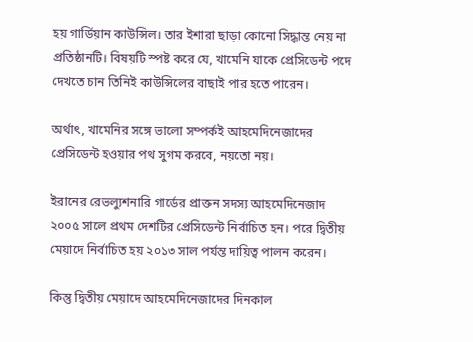হয় গার্ডিয়ান কাউন্সিল। তার ইশারা ছাড়া কোনো সিদ্ধান্ত নেয় না প্রতিষ্ঠানটি। বিষয়টি স্পষ্ট করে যে, খামেনি যাকে প্রেসিডেন্ট পদে দেখতে চান তিনিই কাউন্সিলের বাছাই পার হতে পারেন।

অর্থাৎ, খামেনির সঙ্গে ভালো সম্পর্কই আহমেদিনেজাদের প্রেসিডেন্ট হওয়ার পথ সুগম করবে, নয়তো নয়।

ইরানের রেভল্যুশনারি গার্ডের প্রাক্তন সদস্য আহমেদিনেজাদ ২০০৫ সালে প্রথম দেশটির প্রেসিডেন্ট নির্বাচিত হন। পরে দ্বিতীয় মেয়াদে নির্বাচিত হয় ২০১৩ সাল পর্যন্ত দায়িত্ব পালন করেন।

কিন্তু দ্বিতীয় মেয়াদে আহমেদিনেজাদের দিনকাল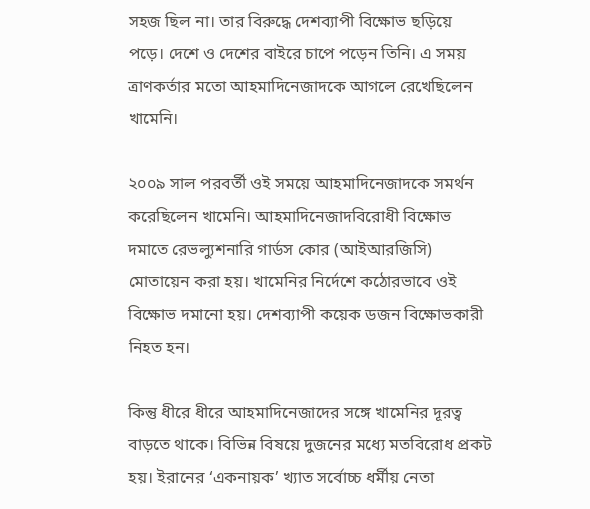সহজ ছিল না। তার বিরুদ্ধে দেশব্যাপী বিক্ষোভ ছড়িয়ে পড়ে। দেশে ও দেশের বাইরে চাপে পড়েন তিনি। এ সময় ত্রাণকর্তার মতো আহমাদিনেজাদকে আগলে রেখেছিলেন খামেনি।

২০০৯ সাল পরবর্তী ওই সময়ে আহমাদিনেজাদকে সমর্থন করেছিলেন খামেনি। আহমাদিনেজাদবিরোধী বিক্ষোভ দমাতে রেভল্যুশনারি গার্ডস কোর (আইআরজিসি) মোতায়েন করা হয়। খামেনির নির্দেশে কঠোরভাবে ওই বিক্ষোভ দমানো হয়। দেশব্যাপী কয়েক ডজন বিক্ষোভকারী নিহত হন।

কিন্তু ধীরে ধীরে আহমাদিনেজাদের সঙ্গে খামেনির দূরত্ব বাড়তে থাকে। বিভিন্ন বিষয়ে দুজনের মধ্যে মতবিরোধ প্রকট হয়। ইরানের ‘একনায়ক’ খ্যাত সর্বোচ্চ ধর্মীয় নেতা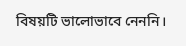বিষয়টি ভালোভাবে নেননি।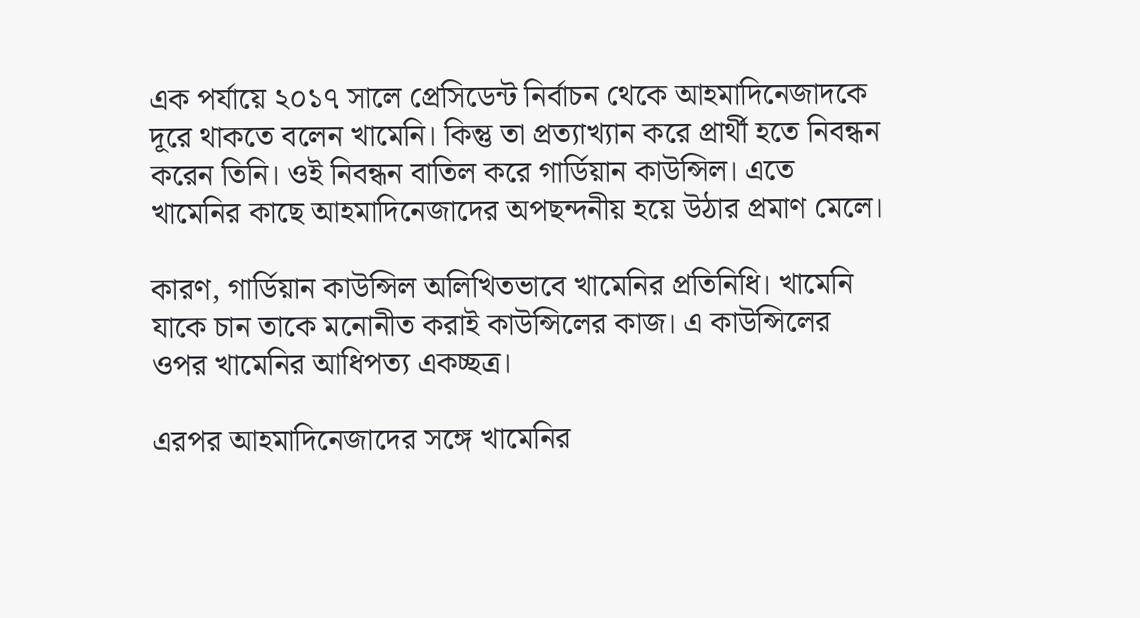এক পর্যায়ে ২০১৭ সালে প্রেসিডেন্ট নির্বাচন থেকে আহমাদিনেজাদকে দূরে থাকতে বলেন খামেনি। কিন্তু তা প্রত্যাখ্যান করে প্রার্থী হতে নিবন্ধন করেন তিনি। ওই নিবন্ধন বাতিল করে গার্ডিয়ান কাউন্সিল। এতে খামেনির কাছে আহমাদিনেজাদের অপছন্দনীয় হয়ে উঠার প্রমাণ মেলে।

কারণ, গার্ডিয়ান কাউন্সিল অলিখিতভাবে খামেনির প্রতিনিধি। খামেনি যাকে চান তাকে মনোনীত করাই কাউন্সিলের কাজ। এ কাউন্সিলের ওপর খামেনির আধিপত্য একচ্ছত্র।

এরপর আহমাদিনেজাদের সঙ্গে খামেনির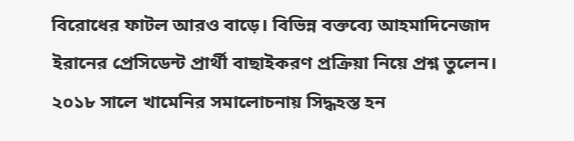বিরোধের ফাটল আরও বাড়ে। বিভিন্ন বক্তব্যে আহমাদিনেজাদ ইরানের প্রেসিডেন্ট প্রার্থী বাছাইকরণ প্রক্রিয়া নিয়ে প্রশ্ন তুলেন। ২০১৮ সালে খামেনির সমালোচনায় সিদ্ধহস্ত হন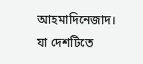আহমাদিনেজাদ। যা দেশটিতে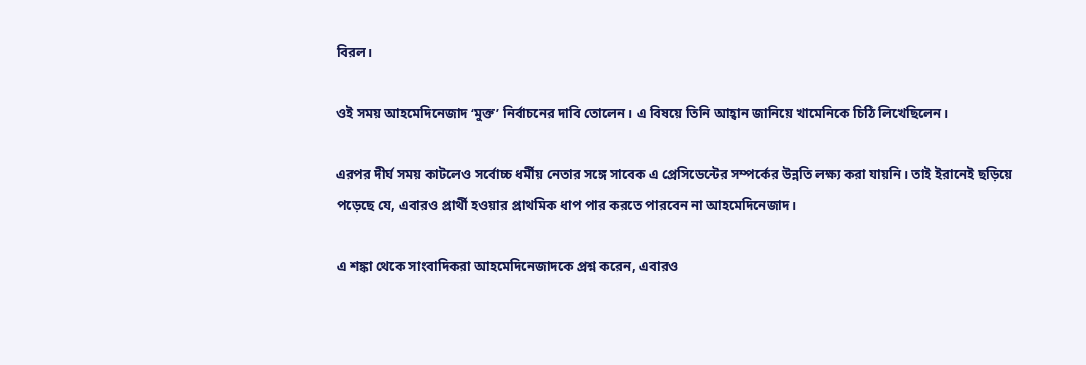বিরল।

ওই সময় আহমেদিনেজাদ ‘মুক্ত’ নির্বাচনের দাবি তোলেন। এ বিষয়ে তিনি আহ্বান জানিয়ে খামেনিকে চিঠি লিখেছিলেন।

এরপর দীর্ঘ সময় কাটলেও সর্বোচ্চ ধর্মীয় নেতার সঙ্গে সাবেক এ প্রেসিডেন্টের সম্পর্কের উন্নতি লক্ষ্য করা যায়নি। তাই ইরানেই ছড়িয়ে পড়েছে যে, এবারও প্রার্থী হওয়ার প্রাথমিক ধাপ পার করতে পারবেন না আহমেদিনেজাদ।

এ শঙ্কা থেকে সাংবাদিকরা আহমেদিনেজাদকে প্রশ্ন করেন, এবারও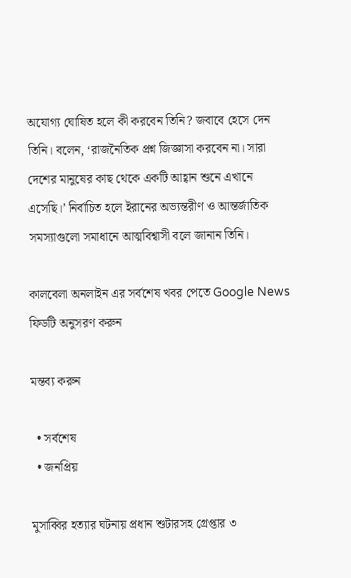অযোগ্য ঘোষিত হলে কী করবেন তিনি? জবাবে হেসে দেন তিনি। বলেন, ‘রাজনৈতিক প্রশ্ন জিজ্ঞাসা করবেন না। সারা দেশের মানুষের কাছ থেকে একটি আহ্বান শুনে এখানে এসেছি।’ নির্বাচিত হলে ইরানের অভ্যন্তরীণ ও আন্তর্জাতিক সমস্যাগুলো সমাধানে আত্মবিশ্বাসী বলে জানান তিনি।

কালবেলা অনলাইন এর সর্বশেষ খবর পেতে Google News ফিডটি অনুসরণ করুন

মন্তব্য করুন

  • সর্বশেষ
  • জনপ্রিয়

মুসাব্বির হত্যার ঘটনায় প্রধান শুটারসহ গ্রেপ্তার ৩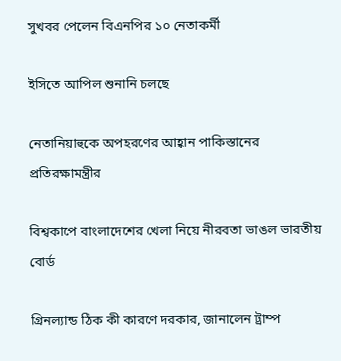সুখবর পেলেন বিএনপির ১০ নেতাকর্মী

ইসিতে আপিল শুনানি চলছে

নেতানিয়াহুকে অপহরণের আহ্বান পাকিস্তানের প্রতিরক্ষামন্ত্রীর

বিশ্বকাপে বাংলাদেশের খেলা নিয়ে নীরবতা ভাঙল ভারতীয় বোর্ড

গ্রিনল্যান্ড ঠিক কী কারণে দরকার, জানালেন ট্রাম্প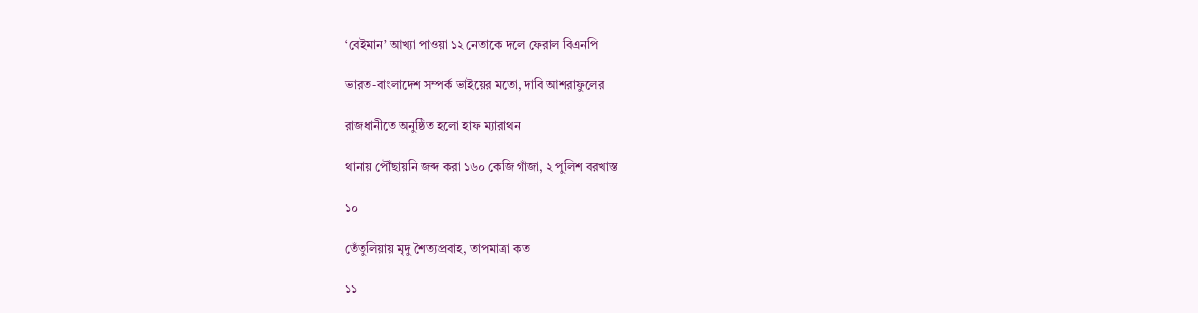‘বেইমান’ আখ্যা পাওয়া ১২ নেতাকে দলে ফেরাল বিএনপি

ভারত-বাংলাদেশ সম্পর্ক ভাইয়ের মতো, দাবি আশরাফুলের

রাজধানীতে অনুষ্ঠিত হলো হাফ ম্যারাথন

থানায় পৌঁছায়নি জব্দ করা ১৬০ কেজি গাঁজা, ২ পুলিশ বরখাস্ত

১০

তেঁতুলিয়ায় মৃদু শৈত্যপ্রবাহ, তাপমাত্রা কত

১১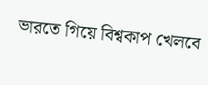ভারতে গিয়ে বিশ্বকাপ খেলবে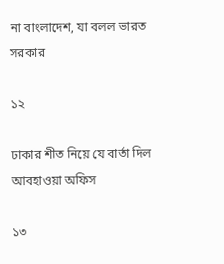না বাংলাদেশ, যা বলল ভারত সরকার

১২

ঢাকার শীত নিয়ে যে বার্তা দিল আবহাওয়া অফিস

১৩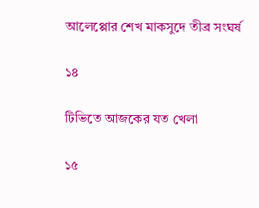আলেপ্পোর শেখ মাকসুদে তীব্র সংঘর্ষ

১৪

টিভিতে আজকের যত খেলা

১৫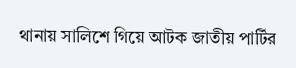থানায় সালিশে গিয়ে আটক জাতীয় পার্টির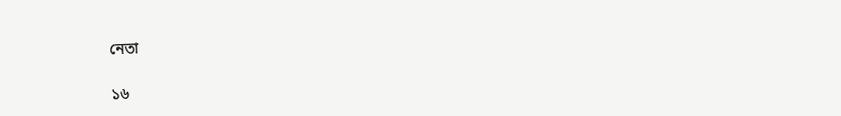নেতা

১৬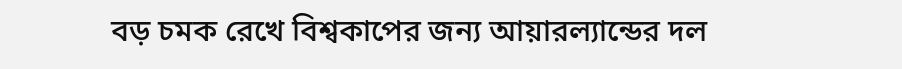বড় চমক রেখে বিশ্বকাপের জন্য আয়ারল্যান্ডের দল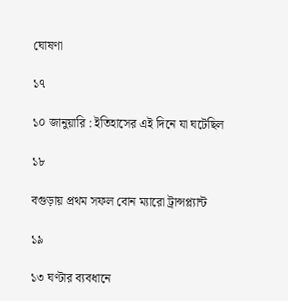ঘোষণা

১৭

১০ জানুয়ারি : ইতিহাসের এই দিনে যা ঘটেছিল

১৮

বগুড়ায় প্রথম সফল বোন ম্যারো ট্রান্সপ্ল্যান্ট

১৯

১৩ ঘণ্টার ব্যবধানে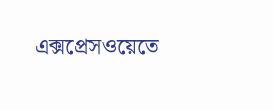এক্সপ্রেসওয়েতে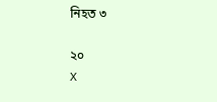নিহত ৩

২০
X